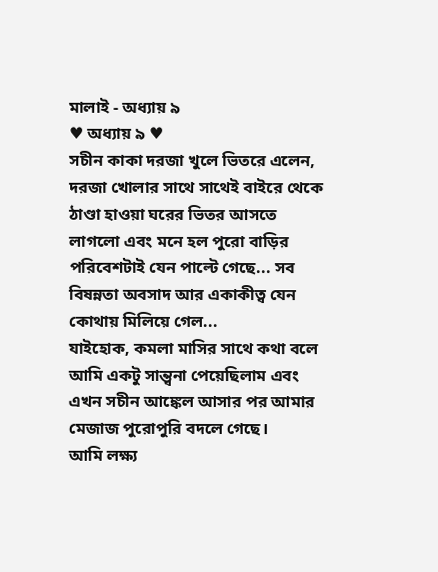মালাই - অধ্যায় ৯
♥ অধ্যায় ৯ ♥
সচীন কাকা দরজা খুলে ভিতরে এলেন, দরজা খোলার সাথে সাথেই বাইরে থেকে ঠাণ্ডা হাওয়া ঘরের ভিতর আসতে লাগলো এবং মনে হল পুরো বাড়ির পরিবেশটাই যেন পাল্টে গেছে... সব বিষন্নতা অবসাদ আর একাকীত্ব যেন কোথায় মিলিয়ে গেল...
যাইহোক, কমলা মাসির সাথে কথা বলে আমি একটু সান্ত্বনা পেয়েছিলাম এবং এখন সচীন আঙ্কেল আসার পর আমার মেজাজ পুরোপুরি বদলে গেছে।
আমি লক্ষ্য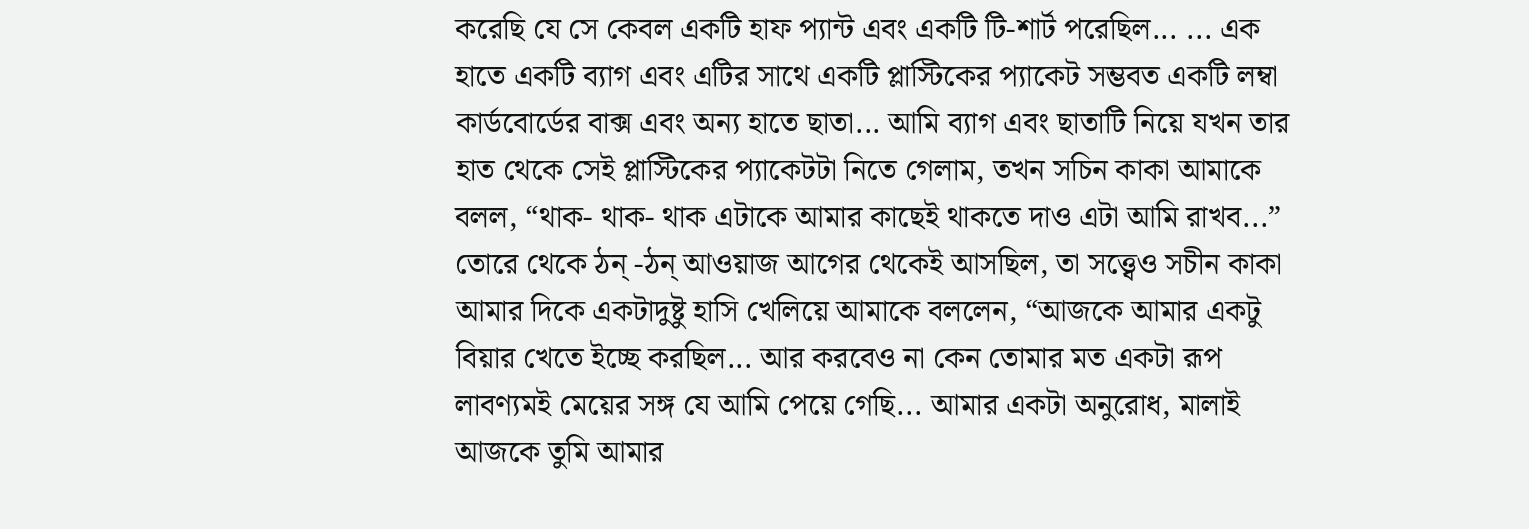করেছি যে সে কেবল একটি হাফ প্যান্ট এবং একটি টি-শার্ট পরেছিল... ... এক হাতে একটি ব্যাগ এবং এটির সাথে একটি প্লাস্টিকের প্যাকেট সম্ভবত একটি লম্বা কার্ডবোর্ডের বাক্স এবং অন্য হাতে ছাতা... আমি ব্যাগ এবং ছাতাটি নিয়ে যখন তার হাত থেকে সেই প্লাস্টিকের প্যাকেটটা নিতে গেলাম, তখন সচিন কাকা আমাকে বলল, “থাক- থাক- থাক এটাকে আমার কাছেই থাকতে দাও এটা আমি রাখব...”
তোরে থেকে ঠন্ -ঠন্ আওয়াজ আগের থেকেই আসছিল, তা সত্ত্বেও সচীন কাকা আমার দিকে একটাদুষ্টু হাসি খেলিয়ে আমাকে বললেন, “আজকে আমার একটু বিয়ার খেতে ইচ্ছে করছিল... আর করবেও না কেন তোমার মত একটা রূপ লাবণ্যমই মেয়ের সঙ্গ যে আমি পেয়ে গেছি... আমার একটা অনুরোধ, মালাই আজকে তুমি আমার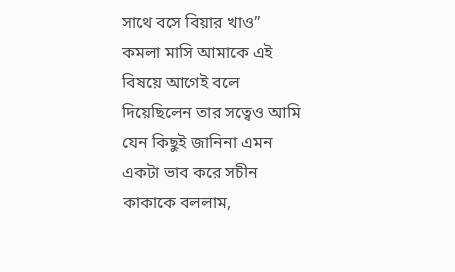সাথে বসে বিয়ার খাও”
কমলা মাসি আমাকে এই বিষয়ে আগেই বলে দিয়েছিলেন তার সত্বেও আমি যেন কিছুই জানিনা এমন একটা ভাব করে সচীন কাকাকে বললাম,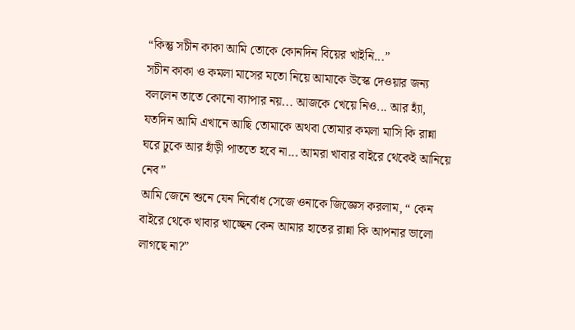“কিন্তু সচীন কাকা আমি তোকে কোনদিন বিয়ের খাইনি...”
সচীন কাকা ও কমলা মাসের মতো নিয়ে আমাকে উস্কে দেওয়ার জন্য বললেন তাতে কোনো ব্যাপার নয়... আজকে খেয়ে নিও... আর হ্যাঁ, যতদিন আমি এখানে আছি তোমাকে অথবা তোমার কমলা মাসি কি রান্না ঘরে ঢুকে আর হাঁড়ী পাততে হবে না... আমরা খাবার বাইরে থেকেই আনিয়ে নেব”
আমি জেনে শুনে যেন নির্বোধ সেজে ওনাকে জিজ্ঞেস করলাম, “ কেন বাইরে থেকে খাবার খাচ্ছেন কেন আমার হাতের রান্না কি আপনার ভালো লাগছে না?”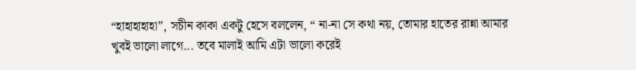“হাহাহাহাহা”, সচীন কাকা একটু হেসে বললেন, “ না-না সে কথা নয়, তোমার হাতের রান্না আমার খুবই ভালো লাগে... তবে মালাই আমি এটা ভালো করেই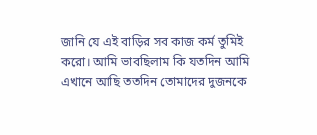জানি যে এই বাড়ির সব কাজ কর্ম তুমিই করো। আমি ভাবছিলাম কি যতদিন আমি এখানে আছি ততদিন তোমাদের দুজনকে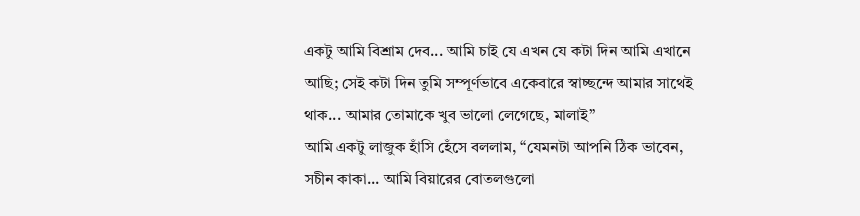একটু আমি বিশ্রাম দেব... আমি চাই যে এখন যে কটা দিন আমি এখানে আছি; সেই কটা দিন তুমি সম্পূর্ণভাবে একেবারে স্বাচ্ছন্দে আমার সাথেই থাক... আমার তোমাকে খুব ভালো লেগেছে, মালাই”
আমি একটু লাজুক হাঁসি হেঁসে বললাম, “যেমনটা আপনি ঠিক ভাবেন, সচীন কাকা... আমি বিয়ারের বোতলগুলো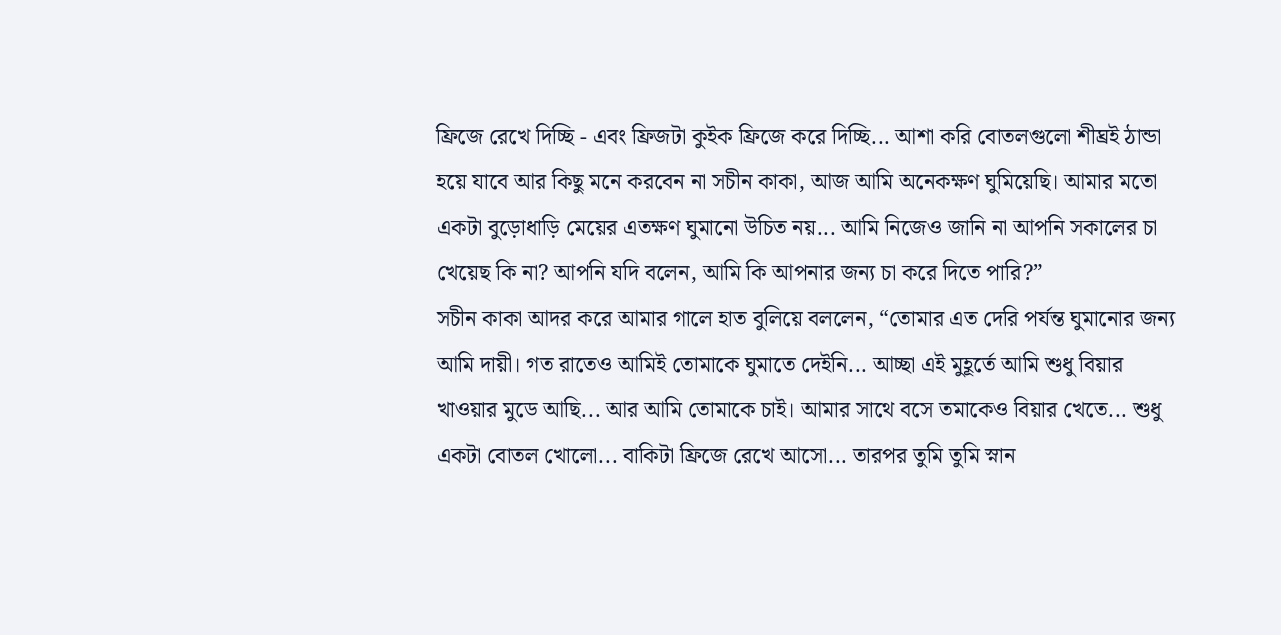ফ্রিজে রেখে দিচ্ছি - এবং ফ্রিজটা কুইক ফ্রিজে করে দিচ্ছি... আশা করি বোতলগুলো শীঘ্রই ঠান্ডা হয়ে যাবে আর কিছু মনে করবেন না সচীন কাকা, আজ আমি অনেকক্ষণ ঘুমিয়েছি। আমার মতো একটা বুড়োধাড়ি মেয়ের এতক্ষণ ঘুমানো উচিত নয়... আমি নিজেও জানি না আপনি সকালের চা খেয়েছ কি না? আপনি যদি বলেন, আমি কি আপনার জন্য চা করে দিতে পারি?”
সচীন কাকা আদর করে আমার গালে হাত বুলিয়ে বললেন, “তোমার এত দেরি পর্যন্ত ঘুমানোর জন্য আমি দায়ী। গত রাতেও আমিই তোমাকে ঘুমাতে দেইনি... আচ্ছা এই মুহূর্তে আমি শুধু বিয়ার খাওয়ার মুডে আছি... আর আমি তোমাকে চাই। আমার সাথে বসে তমাকেও বিয়ার খেতে... শুধু একটা বোতল খোলো... বাকিটা ফ্রিজে রেখে আসো... তারপর তুমি তুমি স্নান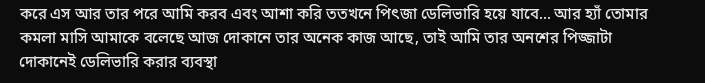করে এস আর তার পরে আমি করব এবং আশা করি ততখনে পিৎজা ডেলিভারি হয়ে যাবে... আর হ্যাঁ তোমার কমলা মাসি আমাকে বলেছে আজ দোকানে তার অনেক কাজ আছে, তাই আমি তার অনশের পিজ্জাটা দোকানেই ডেলিভারি করার ব্যবস্থা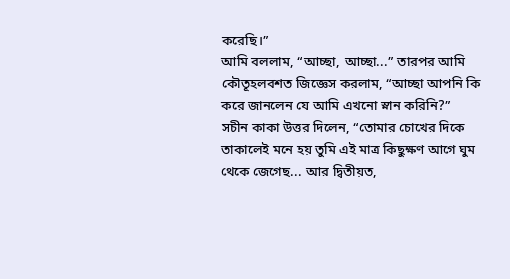করেছি।”
আমি বললাম, “আচ্ছা, আচ্ছা...” তারপর আমি কৌতূহলবশত জিজ্ঞেস করলাম, “আচ্ছা আপনি কি করে জানলেন যে আমি এখনো স্নান করিনি?”
সচীন কাকা উত্তর দিলেন, “তোমার চোখের দিকে তাকালেই মনে হয় তুমি এই মাত্র কিছুক্ষণ আগে ঘুম থেকে জেগেছ... আর দ্বিতীয়ত,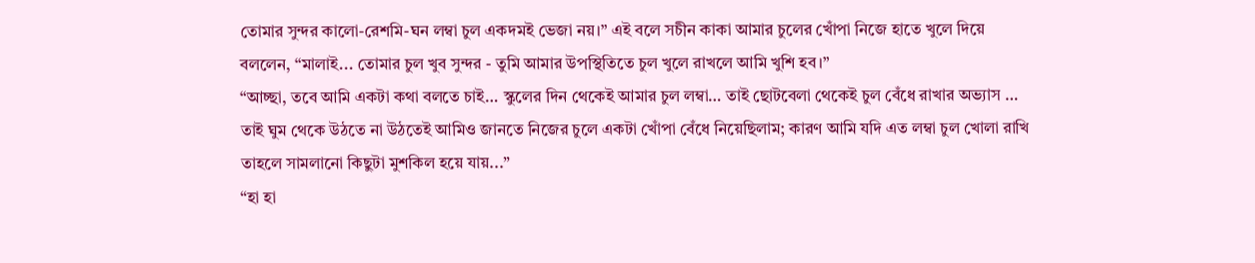তোমার সুন্দর কালো-রেশমি-ঘন লম্বা চুল একদমই ভেজা নয়।” এই বলে সচীন কাকা আমার চুলের খোঁপা নিজে হাতে খুলে দিয়ে বললেন, “মালাই... তোমার চুল খুব সুন্দর - তুমি আমার উপস্থিতিতে চুল খুলে রাখলে আমি খুশি হব।”
“আচ্ছা, তবে আমি একটা কথা বলতে চাই… স্কুলের দিন থেকেই আমার চুল লম্বা… তাই ছোটবেলা থেকেই চুল বেঁধে রাখার অভ্যাস … তাই ঘুম থেকে উঠতে না উঠতেই আমিও জানতে নিজের চুলে একটা খোঁপা বেঁধে নিয়েছিলাম; কারণ আমি যদি এত লম্বা চুল খোলা রাখি তাহলে সামলানো কিছুটা মুশকিল হয়ে যায়...”
“হা হা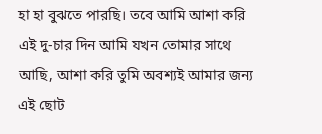হা হা বুঝতে পারছি। তবে আমি আশা করি এই দু-চার দিন আমি যখন তোমার সাথে আছি, আশা করি তুমি অবশ্যই আমার জন্য এই ছোট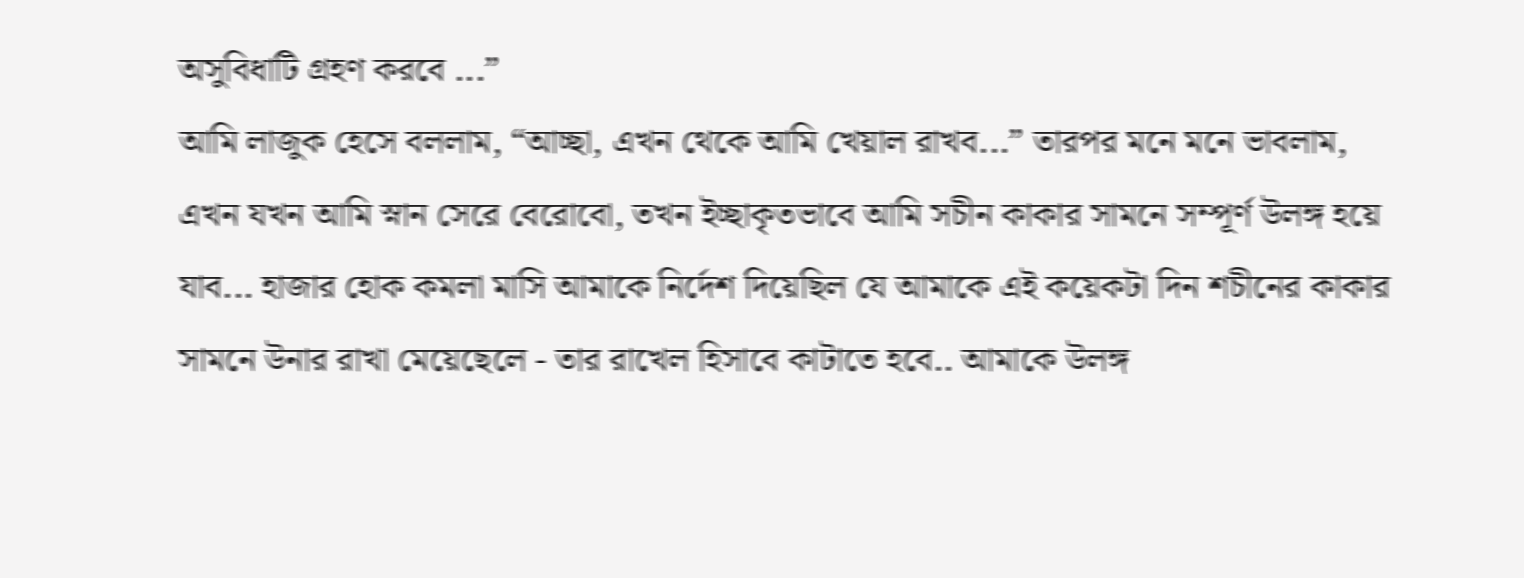অসুবিধাটি গ্রহণ করবে ...”
আমি লাজুক হেসে বললাম, “আচ্ছা, এখন থেকে আমি খেয়াল রাখব...” তারপর মনে মনে ভাবলাম, এখন যখন আমি স্নান সেরে বেরোবো, তখন ইচ্ছাকৃতভাবে আমি সচীন কাকার সামনে সম্পূর্ণ উলঙ্গ হয়ে যাব... হাজার হোক কমলা মাসি আমাকে নির্দেশ দিয়েছিল যে আমাকে এই কয়েকটা দিন শচীনের কাকার সামনে উনার রাখা মেয়েছেলে - তার রাখেল হিসাবে কাটাতে হবে.. আমাকে উলঙ্গ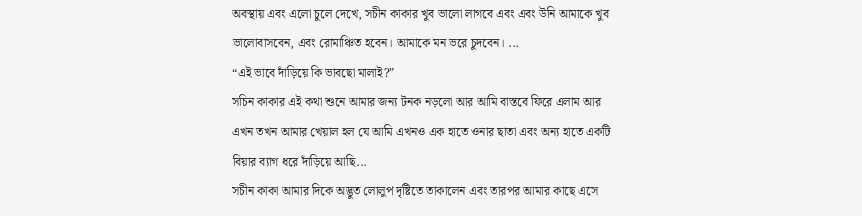অবস্থায় এবং এলো চুলে দেখে, সচীন কাকার খুব ভালো লাগবে এবং এবং উনি আমাকে খুব ভালোবাসবেন, এবং রোমাঞ্চিত হবেন। আমাকে মন ভরে চুদবেন। ...
“এই ভাবে দাঁড়িয়ে কি ভাবছো মালাই?”
সচিন কাকার এই কথা শুনে আমার জন্য টনক নড়লো আর আমি বাস্তবে ফিরে এলাম আর এখন তখন আমার খেয়াল হল যে আমি এখনও এক হাতে ওনার ছাতা এবং অন্য হাতে একটি বিয়ার ব্যাগ ধরে দাঁড়িয়ে আছি...
সচীন কাকা আমার দিকে অদ্ভুত লোলুপ দৃষ্টিতে তাকালেন এবং তারপর আমার কাছে এসে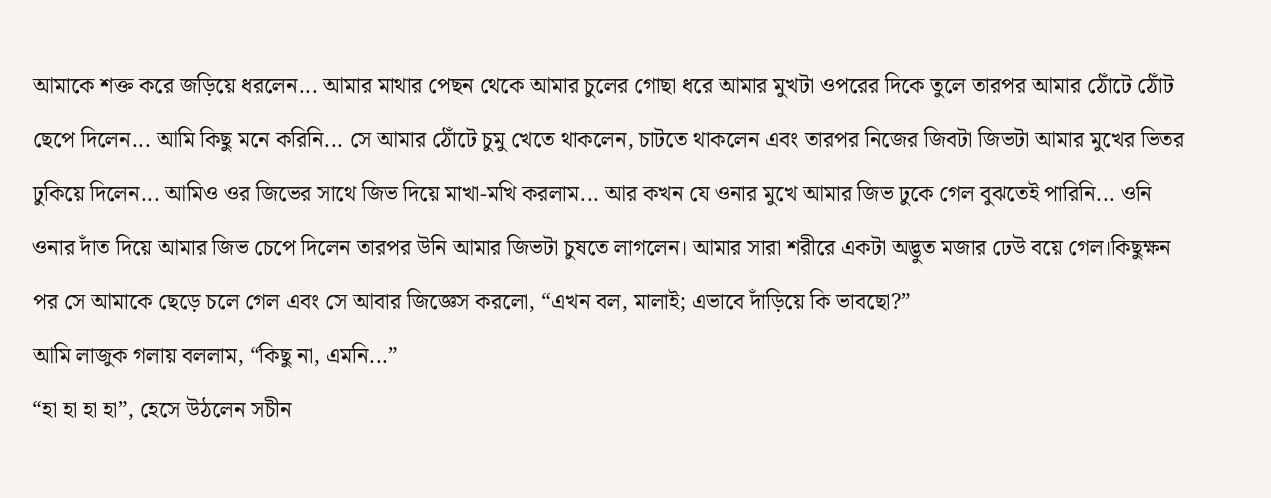আমাকে শক্ত করে জড়িয়ে ধরলেন... আমার মাথার পেছন থেকে আমার চুলের গোছা ধরে আমার মুখটা ওপরের দিকে তুলে তারপর আমার ঠোঁটে ঠোঁট ছেপে দিলেন... আমি কিছু মনে করিনি... সে আমার ঠোঁটে চুমু খেতে থাকলেন, চাটতে থাকলেন এবং তারপর নিজের জিবটা জিভটা আমার মুখের ভিতর ঢুকিয়ে দিলেন... আমিও ওর জিভের সাথে জিভ দিয়ে মাখা-মখি করলাম... আর কখন যে ওনার মুখে আমার জিভ ঢুকে গেল বুঝতেই পারিনি... ওনি ওনার দাঁত দিয়ে আমার জিভ চেপে দিলেন তারপর উনি আমার জিভটা চুষতে লাগলেন। আমার সারা শরীরে একটা অদ্ভুত মজার ঢেউ বয়ে গেল।কিছুক্ষন পর সে আমাকে ছেড়ে চলে গেল এবং সে আবার জিজ্ঞেস করলো, “এখন বল, মালাই; এভাবে দাঁড়িয়ে কি ভাবছো?”
আমি লাজুক গলায় বললাম, “কিছু না, এমনি...”
“হা হা হা হা”, হেসে উঠলেন সচীন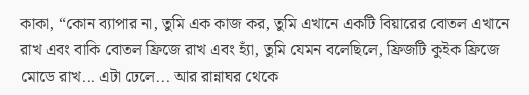কাকা, “কোন ব্যাপার না, তুমি এক কাজ কর, তুমি এখানে একটি বিয়ারের বোতল এখানে রাখ এবং বাকি বোতল ফ্রিজে রাখ এবং হ্যাঁ, তুমি যেমন বলেছিলে, ফ্রিজটি কুইক ফ্রিজে মোডে রাখ... এটা ঢেলে... আর রান্নাঘর থেকে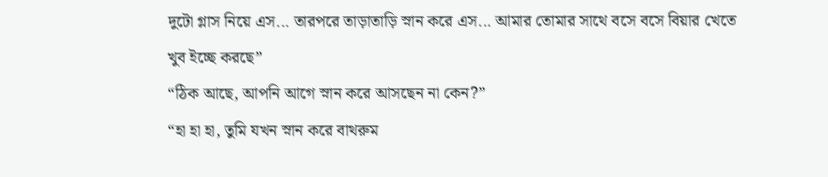দুটো গ্লাস নিয়ে এস... তারপরে তাড়াতাড়ি স্নান করে এস... আমার তোমার সাথে বসে বসে বিয়ার খেতে খুব ইচ্ছে করছে”
“ঠিক আছে, আপনি আগে স্নান করে আসছেন না কেন?”
“হা হা হা, তুমি যখন স্নান করে বাথরুম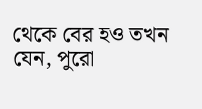থেকে বের হও তখন যেন, পুরো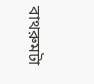বাথরুমটা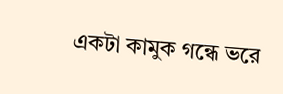একটা কামুক গন্ধে ভরে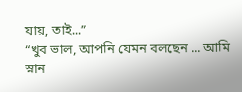যায়, তাই...”
“খুব ভাল, আপনি যেমন বলছেন ... আমি স্নান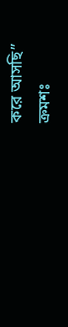করে আসছি”
ক্রমশঃ